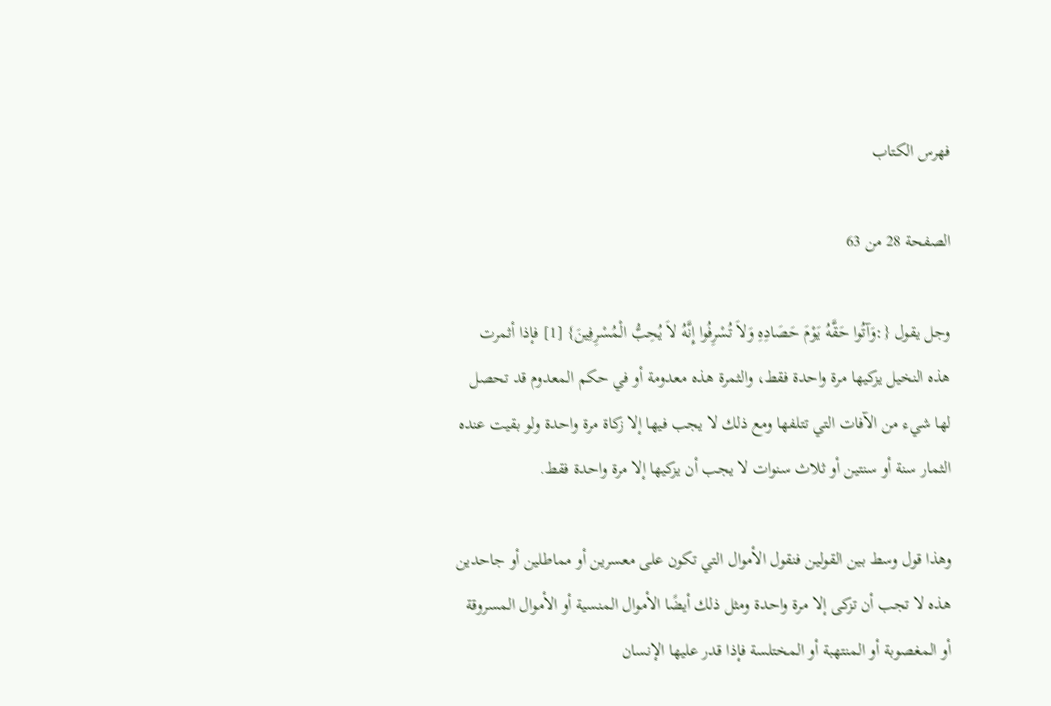فهرس الكتاب

الصفحة 28 من 63

وجل يقول {:وَآتُوا حَقَّهُ يَوْمَ حَصَادِهِ وَلاَ تُسْرِفُوا إِنَّهُ لاَ يُحِبُّ الْمُسْرِفِينَ} [1] فإذا أثمرت هذه النخيل يزكيها مرة واحدة فقط، والثمرة هذه معدومة أو في حكم المعدوم قد تحصل لها شيء من الآفات التي تتلفها ومع ذلك لا يجب فيها إلا زكاة مرة واحدة ولو بقيت عنده الثمار سنة أو سنتين أو ثلاث سنوات لا يجب أن يزكيها إلا مرة واحدة فقط.

وهذا قول وسط بين القولين فنقول الأموال التي تكون على معسرين أو مماطلين أو جاحدين هذه لا تجب أن تزكى إلا مرة واحدة ومثل ذلك أيضًا الأموال المنسية أو الأموال المسروقة أو المغصوبة أو المنتهبة أو المختلسة فإذا قدر عليها الإنسان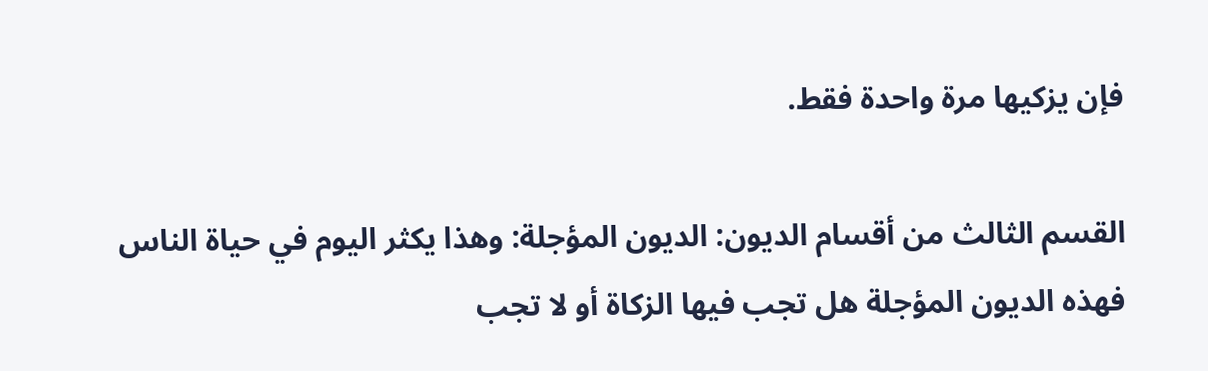فإن يزكيها مرة واحدة فقط.

القسم الثالث من أقسام الديون: الديون المؤجلة: وهذا يكثر اليوم في حياة الناس فهذه الديون المؤجلة هل تجب فيها الزكاة أو لا تجب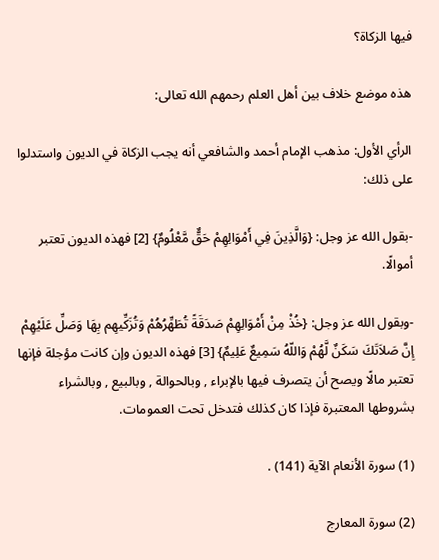فيها الزكاة؟

هذه موضع خلاف بين أهل العلم رحمهم الله تعالى:

الرأي الأول: مذهب الإمام أحمد والشافعي أنه يجب الزكاة في الديون واستدلوا على ذلك:

-بقول الله عز وجل: {وَالَّذِينَ فِي أَمْوَالِهِمْ حَقٌّ مَّعْلُومٌ} [2] فهذه الديون تعتبر أموالًا.

-وبقول الله عز وجل: {خُذْ مِنْ أَمْوَالِهِمْ صَدَقَةً تُطَهِّرُهُمْ وَتُزَكِّيهِم بِهَا وَصَلِّ عَلَيْهِمْ إِنَّ صَلاَتَكَ سَكَنٌ لَّهُمْ وَاللّهُ سَمِيعٌ عَلِيمٌ} [3] فهذه الديون وإن كانت مؤجلة فإنها تعتبر مالًا ويصح أن يتصرف فيها بالإبراء , وبالحوالة , وبالبيع , وبالشراء بشروطها المعتبرة فإذا كان كذلك فتدخل تحت العمومات.

(1) سورة الأنعام الآية (141) .

(2) سورة المعارج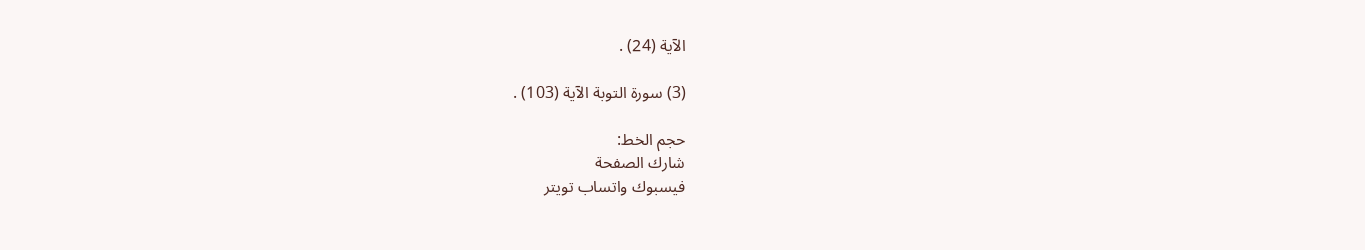الآية (24) .

(3) سورة التوبة الآية (103) .

حجم الخط:
شارك الصفحة
فيسبوك واتساب تويتر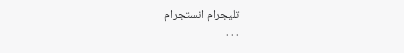تليجرام انستجرام
. . .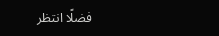فضلًا انتظر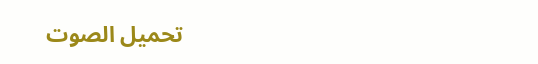تحميل الصوت